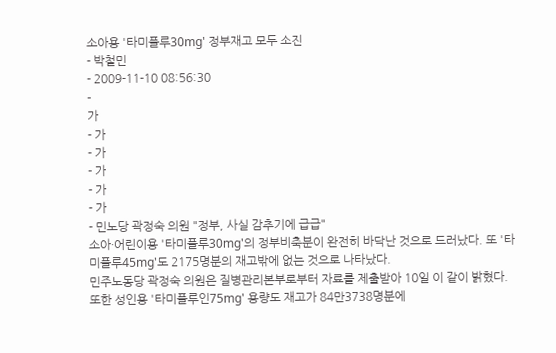소아용 '타미플루30mg' 정부재고 모두 소진
- 박철민
- 2009-11-10 08:56:30
-
가
- 가
- 가
- 가
- 가
- 가
- 민노당 곽정숙 의원 "정부, 사실 감추기에 급급"
소아·어린이용 '타미플루30mg'의 정부비축분이 완전히 바닥난 것으로 드러났다. 또 '타미플루45mg'도 2175명분의 재고밖에 없는 것으로 나타났다.
민주노동당 곽정숙 의원은 질병관리본부로부터 자료를 제출받아 10일 이 같이 밝혔다.
또한 성인용 '타미플루인75mg' 용량도 재고가 84만3738명분에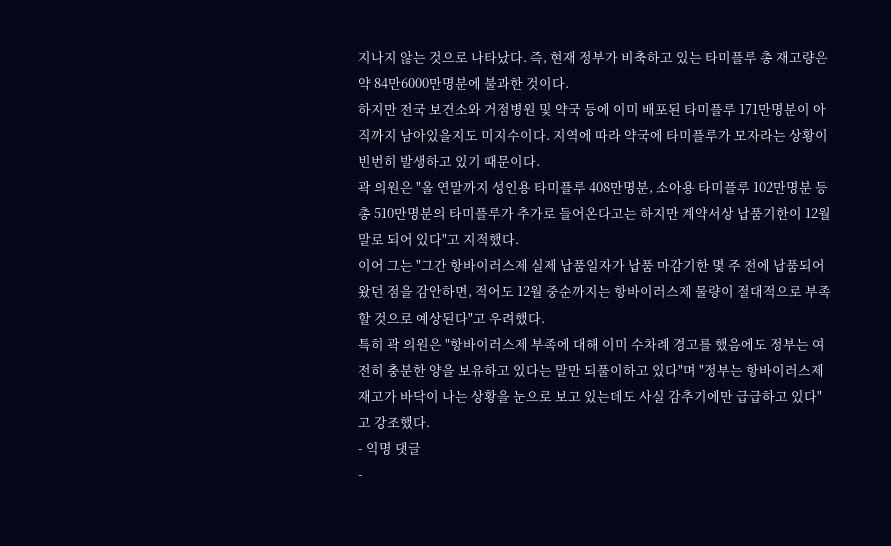지나지 않는 것으로 나타났다. 즉, 현재 정부가 비축하고 있는 타미플루 총 재고량은 약 84만6000만명분에 불과한 것이다.
하지만 전국 보건소와 거점병원 및 약국 등에 이미 배포된 타미플루 171만명분이 아직까지 남아있을지도 미지수이다. 지역에 따라 약국에 타미플루가 모자라는 상황이 빈번히 발생하고 있기 때문이다.
곽 의원은 "올 연말까지 성인용 타미플루 408만명분, 소아용 타미플루 102만명분 등 총 510만명분의 타미플루가 추가로 들어온다고는 하지만 계약서상 납품기한이 12월 말로 되어 있다"고 지적했다.
이어 그는 "그간 항바이러스제 실제 납품일자가 납품 마감기한 몇 주 전에 납품되어왔던 점을 감안하면, 적어도 12월 중순까지는 항바이러스제 물량이 절대적으로 부족할 것으로 예상된다"고 우려했다.
특히 곽 의원은 "항바이러스제 부족에 대해 이미 수차례 경고를 했음에도 정부는 여전히 충분한 양을 보유하고 있다는 말만 되풀이하고 있다"며 "정부는 항바이러스제 재고가 바닥이 나는 상황을 눈으로 보고 있는데도 사실 감추기에만 급급하고 있다"고 강조했다.
- 익명 댓글
-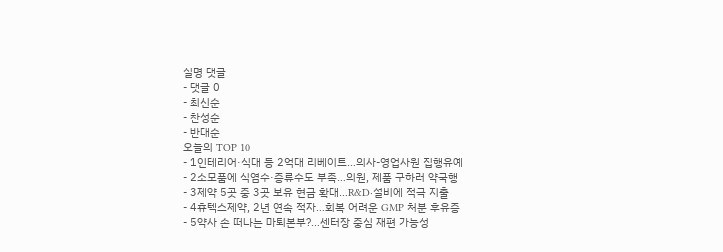실명 댓글
- 댓글 0
- 최신순
- 찬성순
- 반대순
오늘의 TOP 10
- 1인테리어·식대 등 2억대 리베이트…의사-영업사원 집행유예
- 2소모품에 식염수·증류수도 부족…의원, 제품 구하러 약국행
- 3제약 5곳 중 3곳 보유 현금 확대…R&D·설비에 적극 지출
- 4휴텍스제약, 2년 연속 적자…회복 어려운 GMP 처분 후유증
- 5약사 손 떠나는 마퇴본부?…센터장 중심 재편 가능성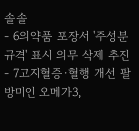솔솔
- 6의약품 포장서 '주성분 규격' 표시 의무 삭제 추진
- 7고지혈증·혈행 개선 팔방미인 오메가3,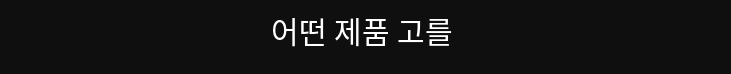어떤 제품 고를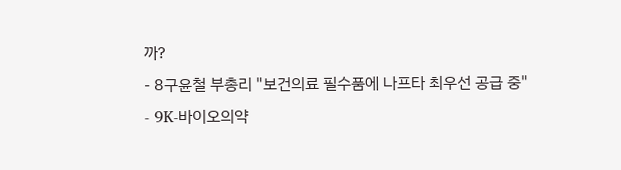까?
- 8구윤철 부총리 "보건의료 필수품에 나프타 최우선 공급 중"
- 9K-바이오의약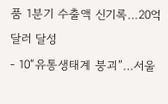품 1분기 수출액 신기록…20억 달러 달성
- 10“유통생태계 붕괴”…서울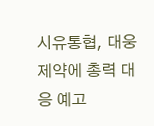시유통협, 대웅제약에 총력 대응 예고